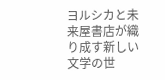ヨルシカと未来屋書店が織り成す新しい文学の世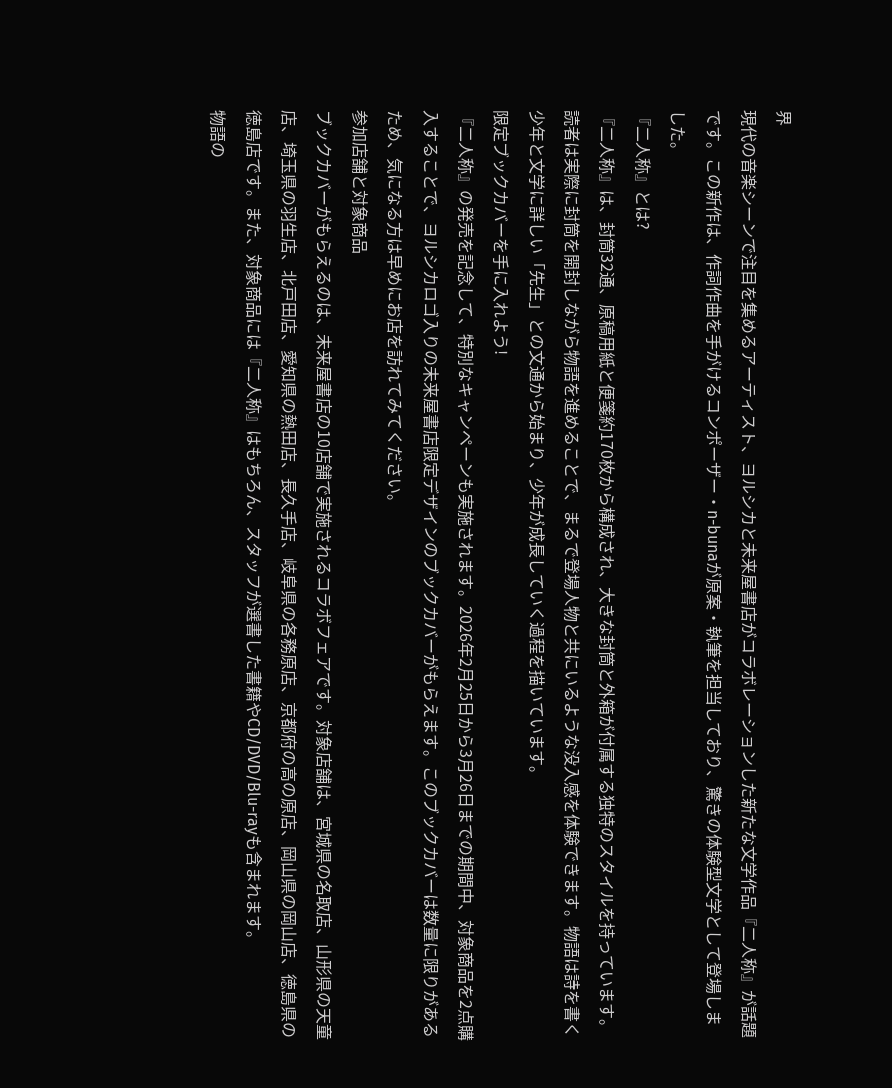界
現代の音楽シーンで注目を集めるアーティスト、ヨルシカと未来屋書店がコラボレーションした新たな文学作品『二人称』が話題です。この新作は、作詞作曲を手がけるコンポーザー・n-bunaが原案・執筆を担当しており、驚きの体験型文学として登場しました。
『二人称』とは?
『二人称』は、封筒32通、原稿用紙と便箋約170枚から構成され、大きな封筒と外箱が付属する独特のスタイルを持っています。読者は実際に封筒を開封しながら物語を進めることで、まるで登場人物と共にいるような没入感を体験できます。物語は詩を書く少年と文学に詳しい「先生」との文通から始まり、少年が成長していく過程を描いています。
限定ブックカバーを手に入れよう!
『二人称』の発売を記念して、特別なキャンペーンも実施されます。2026年2月25日から3月26日までの期間中、対象商品を2点購入することで、ヨルシカロゴ入りの未来屋書店限定デザインのブックカバーがもらえます。このブックカバーは数量に限りがあるため、気になる方は早めにお店を訪れてみてください。
参加店舗と対象商品
ブックカバーがもらえるのは、未来屋書店の10店舗で実施されるコラボフェアです。対象店舗は、宮城県の名取店、山形県の天童店、埼玉県の羽生店、北戸田店、愛知県の熱田店、長久手店、岐阜県の各務原店、京都府の高の原店、岡山県の岡山店、徳島県の徳島店です。また、対象商品には『二人称』はもちろん、スタッフが選書した書籍やCD/DVD/Blu-rayも含まれます。
物語の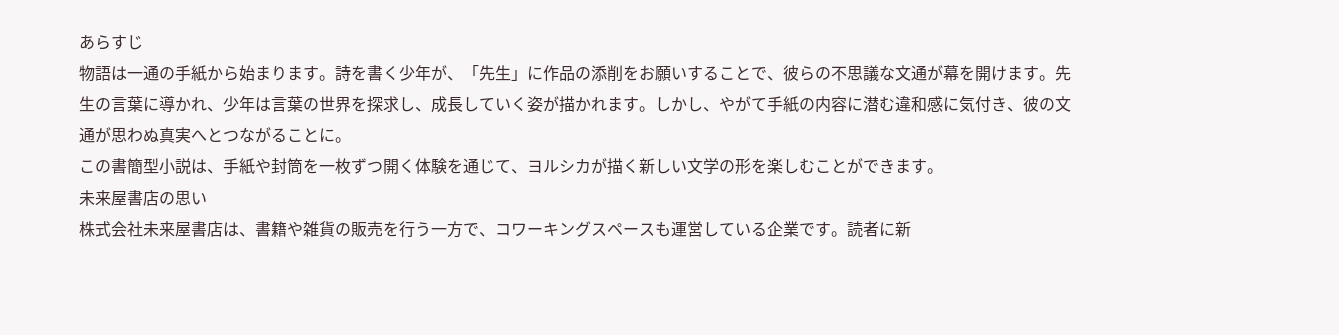あらすじ
物語は一通の手紙から始まります。詩を書く少年が、「先生」に作品の添削をお願いすることで、彼らの不思議な文通が幕を開けます。先生の言葉に導かれ、少年は言葉の世界を探求し、成長していく姿が描かれます。しかし、やがて手紙の内容に潜む違和感に気付き、彼の文通が思わぬ真実へとつながることに。
この書簡型小説は、手紙や封筒を一枚ずつ開く体験を通じて、ヨルシカが描く新しい文学の形を楽しむことができます。
未来屋書店の思い
株式会社未来屋書店は、書籍や雑貨の販売を行う一方で、コワーキングスペースも運営している企業です。読者に新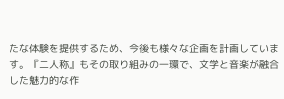たな体験を提供するため、今後も様々な企画を計画しています。『二人称』もその取り組みの一環で、文学と音楽が融合した魅力的な作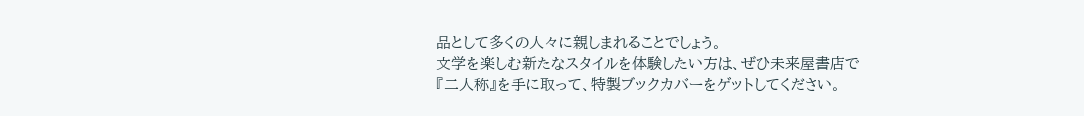品として多くの人々に親しまれることでしょう。
文学を楽しむ新たなスタイルを体験したい方は、ぜひ未来屋書店で『二人称』を手に取って、特製ブックカバーをゲットしてください。